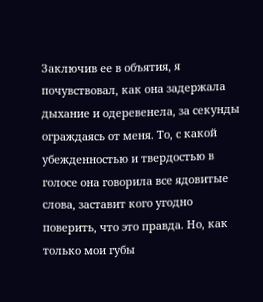Заключив ее в объятия, я почувствовал, как она задержала дыхание и одеревенела, за секунды ограждаясь от меня. То, с какой убежденностью и твердостью в голосе она говорила все ядовитые слова, заставит кого угодно поверить, что это правда. Но, как только мои губы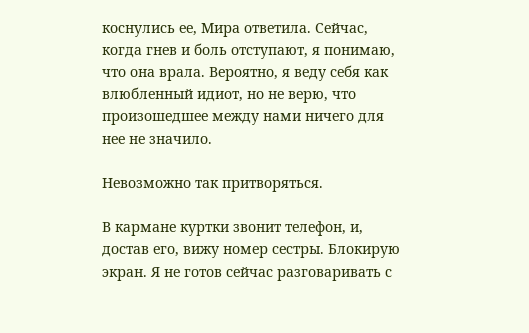коснулись ее, Мира ответила. Сейчас, когда гнев и боль отступают, я понимаю, что она врала. Вероятно, я веду себя как влюбленный идиот, но не верю, что произошедшее между нами ничего для нее не значило.

Невозможно так притворяться.

В кармане куртки звонит телефон, и, достав его, вижу номер сестры. Блокирую экран. Я не готов сейчас разговаривать с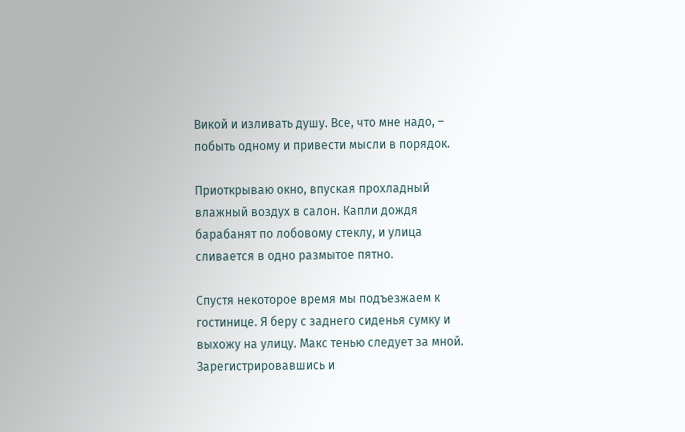Викой и изливать душу. Все, что мне надо, – побыть одному и привести мысли в порядок.

Приоткрываю окно, впуская прохладный влажный воздух в салон. Капли дождя барабанят по лобовому стеклу, и улица сливается в одно размытое пятно.

Спустя некоторое время мы подъезжаем к гостинице. Я беру с заднего сиденья сумку и выхожу на улицу. Макс тенью следует за мной. Зарегистрировавшись и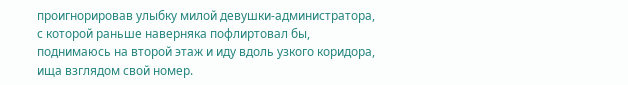проигнорировав улыбку милой девушки-администратора, с которой раньше наверняка пофлиртовал бы, поднимаюсь на второй этаж и иду вдоль узкого коридора, ища взглядом свой номер.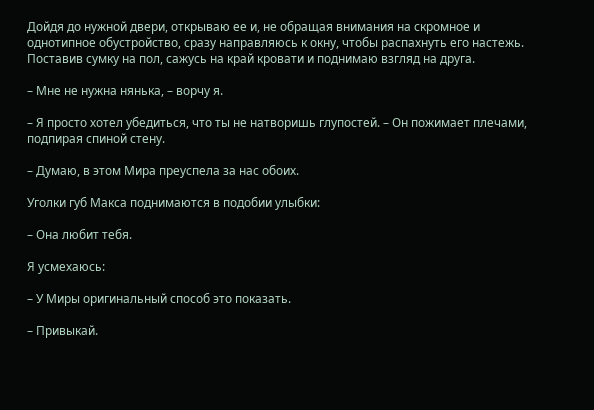Дойдя до нужной двери, открываю ее и, не обращая внимания на скромное и однотипное обустройство, сразу направляюсь к окну, чтобы распахнуть его настежь. Поставив сумку на пол, сажусь на край кровати и поднимаю взгляд на друга.

– Мне не нужна нянька, – ворчу я.

– Я просто хотел убедиться, что ты не натворишь глупостей. – Он пожимает плечами, подпирая спиной стену.

– Думаю, в этом Мира преуспела за нас обоих.

Уголки губ Макса поднимаются в подобии улыбки:

– Она любит тебя.

Я усмехаюсь:

– У Миры оригинальный способ это показать.

– Привыкай.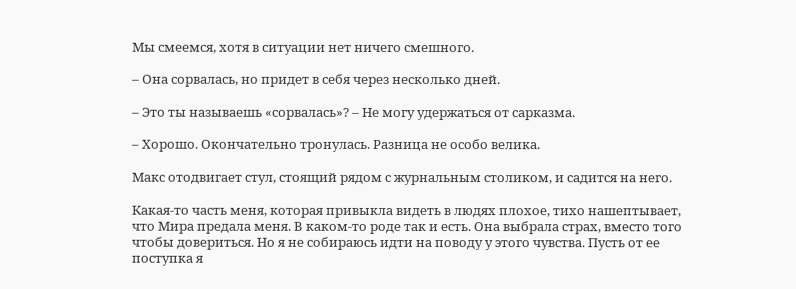Мы смеемся, хотя в ситуации нет ничего смешного.

– Она сорвалась, но придет в себя через несколько дней.

– Это ты называешь «сорвалась»? – Не могу удержаться от сарказма.

– Хорошо. Окончательно тронулась. Разница не особо велика.

Макс отодвигает стул, стоящий рядом с журнальным столиком, и садится на него.

Какая-то часть меня, которая привыкла видеть в людях плохое, тихо нашептывает, что Мира предала меня. В каком-то роде так и есть. Она выбрала страх, вместо того чтобы довериться. Но я не собираюсь идти на поводу у этого чувства. Пусть от ее поступка я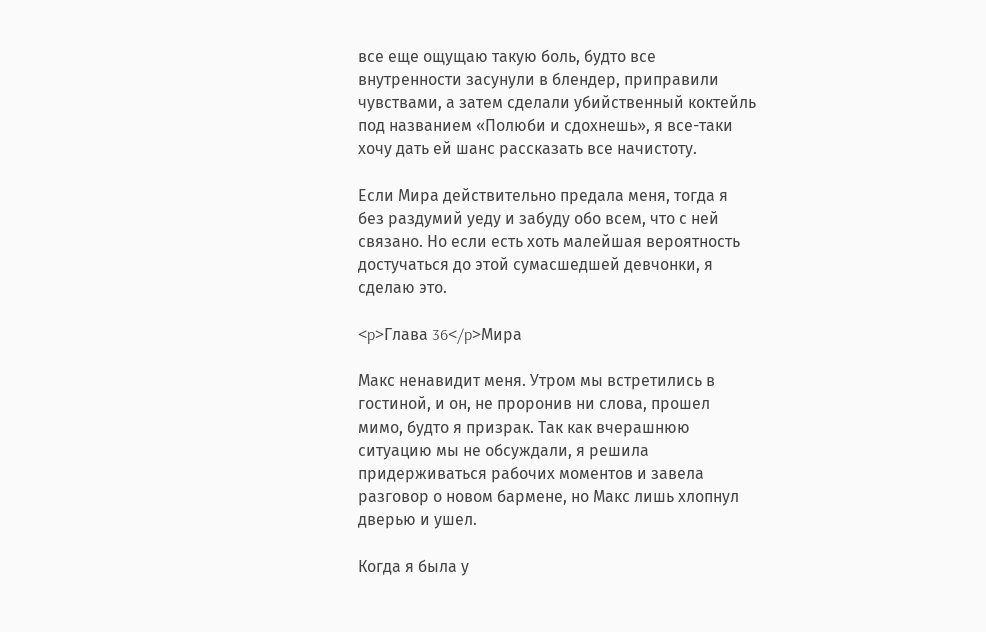все еще ощущаю такую боль, будто все внутренности засунули в блендер, приправили чувствами, а затем сделали убийственный коктейль под названием «Полюби и сдохнешь», я все-таки хочу дать ей шанс рассказать все начистоту.

Если Мира действительно предала меня, тогда я без раздумий уеду и забуду обо всем, что с ней связано. Но если есть хоть малейшая вероятность достучаться до этой сумасшедшей девчонки, я сделаю это.

<p>Глава 36</p>Мира

Макс ненавидит меня. Утром мы встретились в гостиной, и он, не проронив ни слова, прошел мимо, будто я призрак. Так как вчерашнюю ситуацию мы не обсуждали, я решила придерживаться рабочих моментов и завела разговор о новом бармене, но Макс лишь хлопнул дверью и ушел.

Когда я была у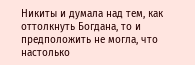Никиты и думала над тем, как оттолкнуть Богдана, то и предположить не могла, что настолько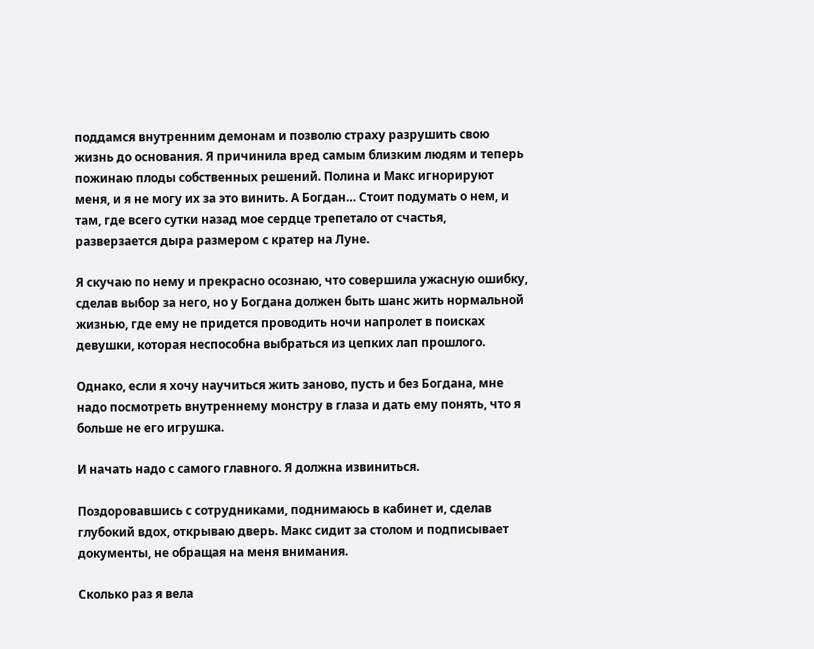поддамся внутренним демонам и позволю страху разрушить свою жизнь до основания. Я причинила вред самым близким людям и теперь пожинаю плоды собственных решений. Полина и Макс игнорируют меня, и я не могу их за это винить. А Богдан… Стоит подумать о нем, и там, где всего сутки назад мое сердце трепетало от счастья, разверзается дыра размером с кратер на Луне.

Я скучаю по нему и прекрасно осознаю, что совершила ужасную ошибку, сделав выбор за него, но у Богдана должен быть шанс жить нормальной жизнью, где ему не придется проводить ночи напролет в поисках девушки, которая неспособна выбраться из цепких лап прошлого.

Однако, если я хочу научиться жить заново, пусть и без Богдана, мне надо посмотреть внутреннему монстру в глаза и дать ему понять, что я больше не его игрушка.

И начать надо с самого главного. Я должна извиниться.

Поздоровавшись с сотрудниками, поднимаюсь в кабинет и, сделав глубокий вдох, открываю дверь. Макс сидит за столом и подписывает документы, не обращая на меня внимания.

Сколько раз я вела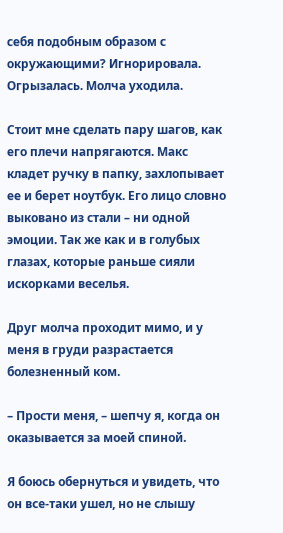себя подобным образом с окружающими? Игнорировала. Огрызалась. Молча уходила.

Стоит мне сделать пару шагов, как его плечи напрягаются. Макс кладет ручку в папку, захлопывает ее и берет ноутбук. Его лицо словно выковано из стали – ни одной эмоции. Так же как и в голубых глазах, которые раньше сияли искорками веселья.

Друг молча проходит мимо, и у меня в груди разрастается болезненный ком.

– Прости меня, – шепчу я, когда он оказывается за моей спиной.

Я боюсь обернуться и увидеть, что он все-таки ушел, но не слышу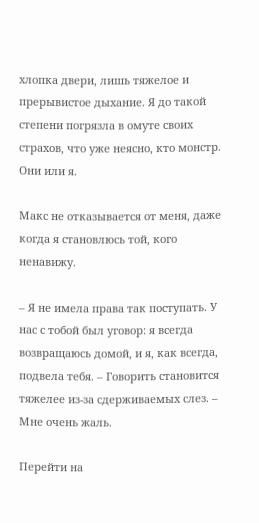хлопка двери, лишь тяжелое и прерывистое дыхание. Я до такой степени погрязла в омуте своих страхов, что уже неясно, кто монстр. Они или я.

Макс не отказывается от меня, даже когда я становлюсь той, кого ненавижу.

– Я не имела права так поступать. У нас с тобой был уговор: я всегда возвращаюсь домой, и я, как всегда, подвела тебя. – Говорить становится тяжелее из-за сдерживаемых слез. – Мне очень жаль.

Перейти на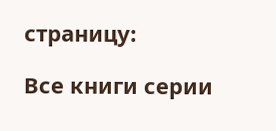страницу:

Все книги серии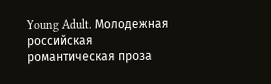Young Adult. Молодежная российская романтическая проза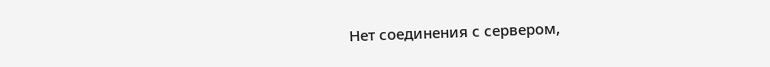Нет соединения с сервером,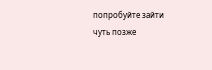попробуйте зайти чуть позже